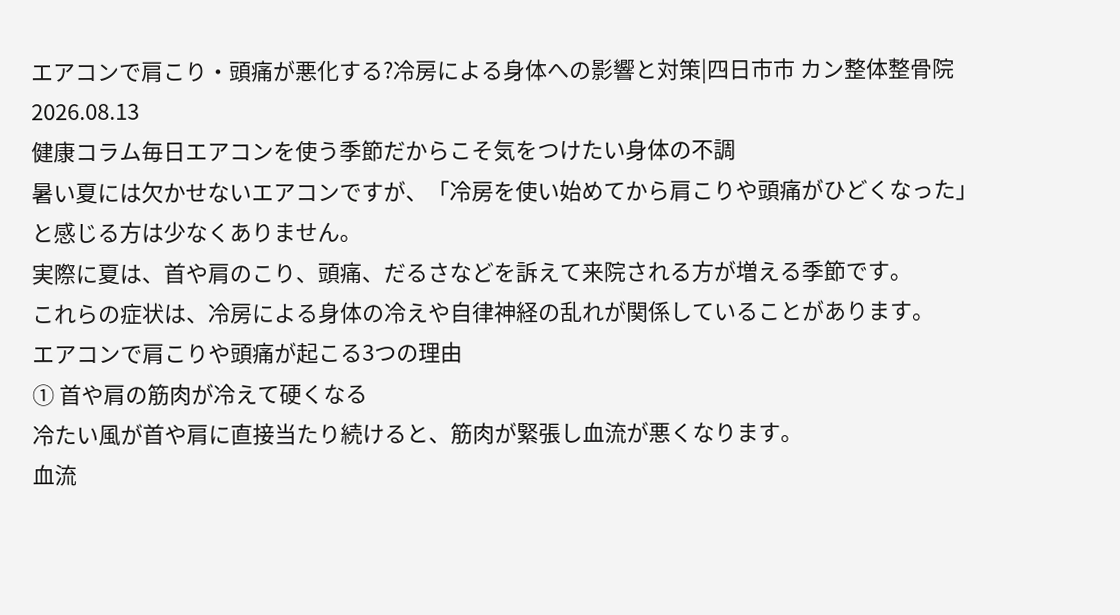エアコンで肩こり・頭痛が悪化する?冷房による身体への影響と対策|四日市市 カン整体整骨院
2026.08.13
健康コラム毎日エアコンを使う季節だからこそ気をつけたい身体の不調
暑い夏には欠かせないエアコンですが、「冷房を使い始めてから肩こりや頭痛がひどくなった」と感じる方は少なくありません。
実際に夏は、首や肩のこり、頭痛、だるさなどを訴えて来院される方が増える季節です。
これらの症状は、冷房による身体の冷えや自律神経の乱れが関係していることがあります。
エアコンで肩こりや頭痛が起こる3つの理由
① 首や肩の筋肉が冷えて硬くなる
冷たい風が首や肩に直接当たり続けると、筋肉が緊張し血流が悪くなります。
血流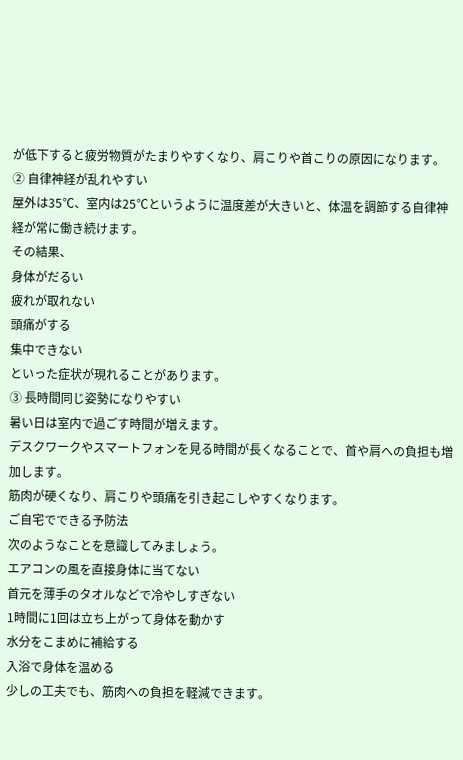が低下すると疲労物質がたまりやすくなり、肩こりや首こりの原因になります。
② 自律神経が乱れやすい
屋外は35℃、室内は25℃というように温度差が大きいと、体温を調節する自律神経が常に働き続けます。
その結果、
身体がだるい
疲れが取れない
頭痛がする
集中できない
といった症状が現れることがあります。
③ 長時間同じ姿勢になりやすい
暑い日は室内で過ごす時間が増えます。
デスクワークやスマートフォンを見る時間が長くなることで、首や肩への負担も増加します。
筋肉が硬くなり、肩こりや頭痛を引き起こしやすくなります。
ご自宅でできる予防法
次のようなことを意識してみましょう。
エアコンの風を直接身体に当てない
首元を薄手のタオルなどで冷やしすぎない
1時間に1回は立ち上がって身体を動かす
水分をこまめに補給する
入浴で身体を温める
少しの工夫でも、筋肉への負担を軽減できます。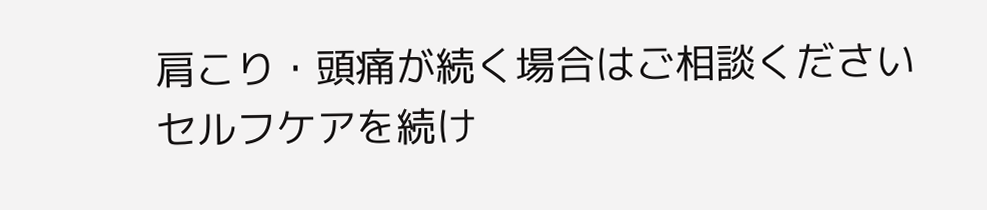肩こり・頭痛が続く場合はご相談ください
セルフケアを続け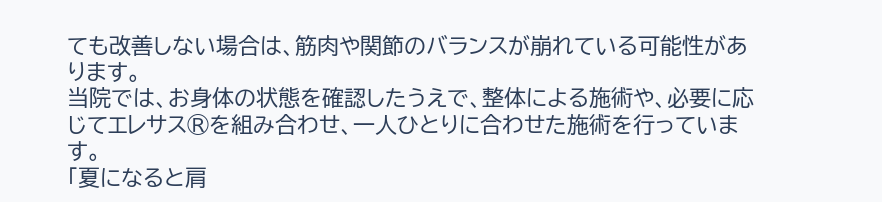ても改善しない場合は、筋肉や関節のバランスが崩れている可能性があります。
当院では、お身体の状態を確認したうえで、整体による施術や、必要に応じてエレサス®を組み合わせ、一人ひとりに合わせた施術を行っています。
「夏になると肩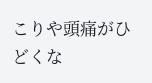こりや頭痛がひどくな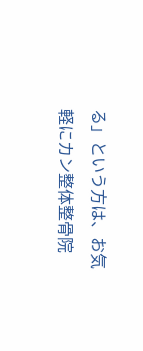る」という方は、お気軽にカン整体整骨院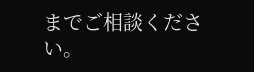までご相談ください。